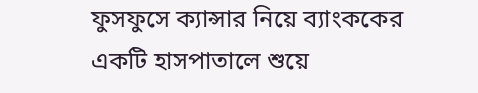ফুসফুসে ক্যান্সার নিয়ে ব্যাংককের একটি হাসপাতালে শুয়ে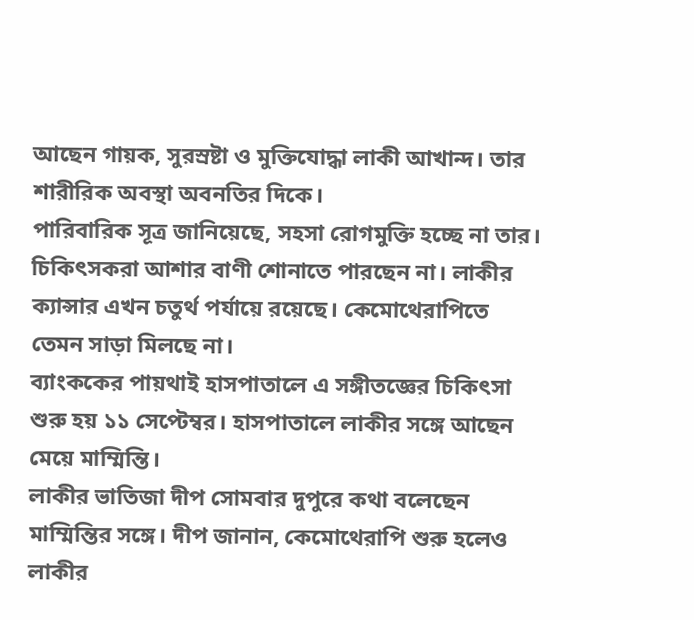আছেন গায়ক, সুরস্রষ্টা ও মুক্তিযোদ্ধা লাকী আখান্দ। তার শারীরিক অবস্থা অবনতির দিকে।
পারিবারিক সূত্র জানিয়েছে, সহসা রোগমুক্তি হচ্ছে না তার। চিকিৎসকরা আশার বাণী শোনাতে পারছেন না। লাকীর ক্যান্সার এখন চতুর্থ পর্যায়ে রয়েছে। কেমোথেরাপিতে তেমন সাড়া মিলছে না।
ব্যাংককের পায়থাই হাসপাতালে এ সঙ্গীতজ্ঞের চিকিৎসা শুরু হয় ১১ সেপ্টেম্বর। হাসপাতালে লাকীর সঙ্গে আছেন মেয়ে মাম্মিন্তি।
লাকীর ভাতিজা দীপ সোমবার দুপুরে কথা বলেছেন মাম্মিন্তির সঙ্গে। দীপ জানান, কেমোথেরাপি শুরু হলেও লাকীর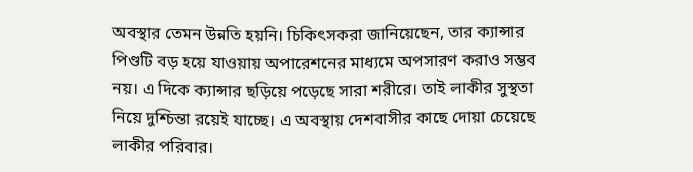অবস্থার তেমন উন্নতি হয়নি। চিকিৎসকরা জানিয়েছেন, তার ক্যান্সার পিণ্ডটি বড় হয়ে যাওয়ায় অপারেশনের মাধ্যমে অপসারণ করাও সম্ভব নয়। এ দিকে ক্যান্সার ছড়িয়ে পড়েছে সারা শরীরে। তাই লাকীর সুস্থতা নিয়ে দুশ্চিন্তা রয়েই যাচ্ছে। এ অবস্থায় দেশবাসীর কাছে দোয়া চেয়েছে লাকীর পরিবার।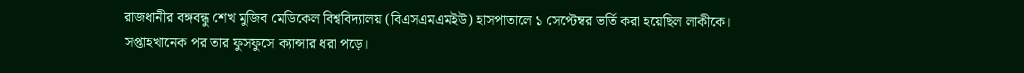রাজধানীর বঙ্গবন্ধু শেখ মুজিব মেডিকেল বিশ্ববিদ্যালয় (বিএসএমএমইউ) হাসপাতালে ১ সেপ্টেম্বর ভর্তি করা হয়েছিল লাকীকে। সপ্তাহখানেক পর তার ফুসফুসে ক্যান্সার ধরা পড়ে।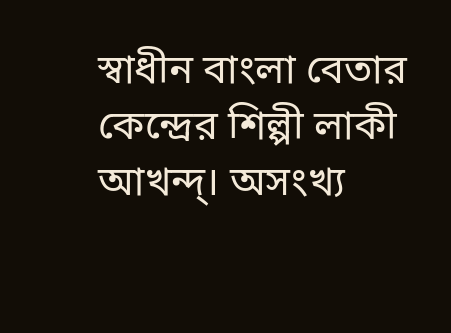স্বাধীন বাংলা বেতার কেন্দ্রের শিল্পী লাকী আখন্দ্। অসংখ্য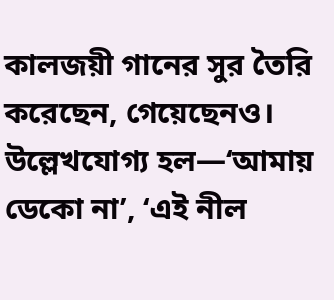কালজয়ী গানের সুর তৈরি করেছেন, গেয়েছেনও। উল্লেখযোগ্য হল—‘আমায় ডেকো না’, ‘এই নীল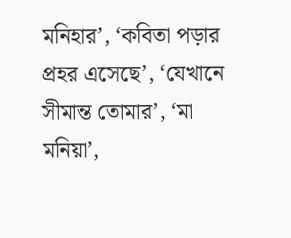মনিহার’, ‘কবিতা পড়ার প্রহর এসেছে’, ‘যেখানে সীমান্ত তোমার’, ‘মা মনিয়া’,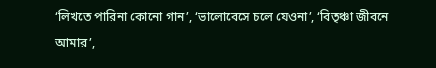‘লিখতে পারিনা কোনো গান’, ‘ভালোবেসে চলে যেওনা’, ‘বিতৃঞ্চা জীবনে আমার’,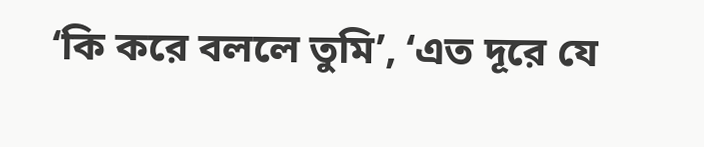‘কি করে বললে তুমি’, ‘এত দূরে যে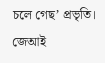চলে গেছ’ প্রভৃতি।
জেআই